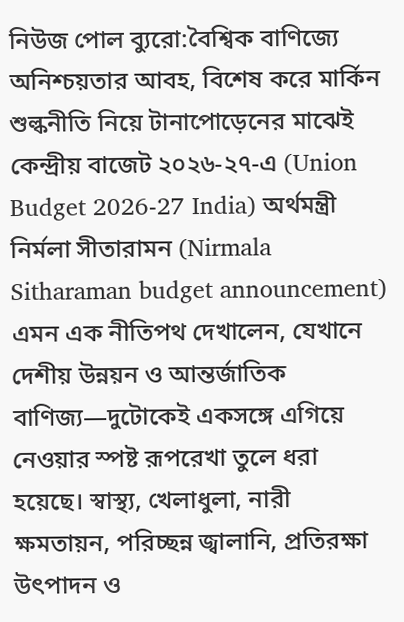নিউজ পোল ব্যুরো:বৈশ্বিক বাণিজ্যে অনিশ্চয়তার আবহ, বিশেষ করে মার্কিন শুল্কনীতি নিয়ে টানাপোড়েনের মাঝেই কেন্দ্রীয় বাজেট ২০২৬-২৭-এ (Union Budget 2026-27 India) অর্থমন্ত্রী নির্মলা সীতারামন (Nirmala Sitharaman budget announcement) এমন এক নীতিপথ দেখালেন, যেখানে দেশীয় উন্নয়ন ও আন্তর্জাতিক বাণিজ্য—দুটোকেই একসঙ্গে এগিয়ে নেওয়ার স্পষ্ট রূপরেখা তুলে ধরা হয়েছে। স্বাস্থ্য, খেলাধুলা, নারী ক্ষমতায়ন, পরিচ্ছন্ন জ্বালানি, প্রতিরক্ষা উৎপাদন ও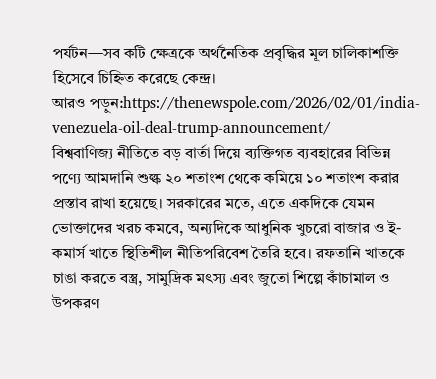পর্যটন—সব কটি ক্ষেত্রকে অর্থনৈতিক প্রবৃদ্ধির মূল চালিকাশক্তি হিসেবে চিহ্নিত করেছে কেন্দ্র।
আরও পড়ুন:https://thenewspole.com/2026/02/01/india-venezuela-oil-deal-trump-announcement/
বিশ্ববাণিজ্য নীতিতে বড় বার্তা দিয়ে ব্যক্তিগত ব্যবহারের বিভিন্ন পণ্যে আমদানি শুল্ক ২০ শতাংশ থেকে কমিয়ে ১০ শতাংশ করার প্রস্তাব রাখা হয়েছে। সরকারের মতে, এতে একদিকে যেমন ভোক্তাদের খরচ কমবে, অন্যদিকে আধুনিক খুচরো বাজার ও ই-কমার্স খাতে স্থিতিশীল নীতিপরিবেশ তৈরি হবে। রফতানি খাতকে চাঙা করতে বস্ত্র, সামুদ্রিক মৎস্য এবং জুতো শিল্পে কাঁচামাল ও উপকরণ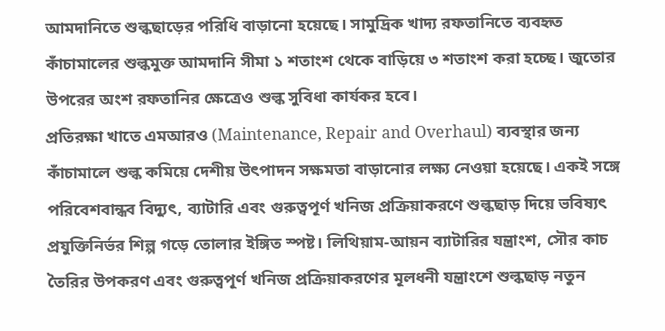আমদানিতে শুল্কছাড়ের পরিধি বাড়ানো হয়েছে। সামুদ্রিক খাদ্য রফতানিতে ব্যবহৃত কাঁচামালের শুল্কমুক্ত আমদানি সীমা ১ শতাংশ থেকে বাড়িয়ে ৩ শতাংশ করা হচ্ছে। জুতোর উপরের অংশ রফতানির ক্ষেত্রেও শুল্ক সুবিধা কার্যকর হবে।
প্রতিরক্ষা খাতে এমআরও (Maintenance, Repair and Overhaul) ব্যবস্থার জন্য কাঁচামালে শুল্ক কমিয়ে দেশীয় উৎপাদন সক্ষমতা বাড়ানোর লক্ষ্য নেওয়া হয়েছে। একই সঙ্গে পরিবেশবান্ধব বিদ্যুৎ, ব্যাটারি এবং গুরুত্বপূর্ণ খনিজ প্রক্রিয়াকরণে শুল্কছাড় দিয়ে ভবিষ্যৎ প্রযুক্তিনির্ভর শিল্প গড়ে তোলার ইঙ্গিত স্পষ্ট। লিথিয়াম-আয়ন ব্যাটারির যন্ত্রাংশ, সৌর কাচ তৈরির উপকরণ এবং গুরুত্বপূর্ণ খনিজ প্রক্রিয়াকরণের মূলধনী যন্ত্রাংশে শুল্কছাড় নতুন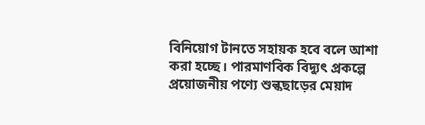বিনিয়োগ টানতে সহায়ক হবে বলে আশা করা হচ্ছে। পারমাণবিক বিদ্যুৎ প্রকল্পে প্রয়োজনীয় পণ্যে শুল্কছাড়ের মেয়াদ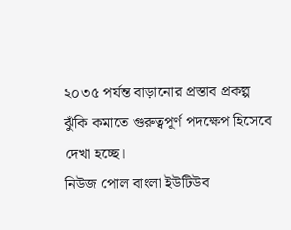২০৩৫ পর্যন্ত বাড়ানোর প্রস্তাব প্রকল্প ঝুঁকি কমাতে গুরুত্বপূর্ণ পদক্ষেপ হিসেবে দেখা হচ্ছে।
নিউজ পোল বাংলা ইউটিউব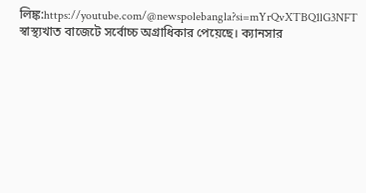লিঙ্ক:https://youtube.com/@newspolebangla?si=mYrQvXTBQ1lG3NFT
স্বাস্থ্যখাত বাজেটে সর্বোচ্চ অগ্রাধিকার পেয়েছে। ক্যানসার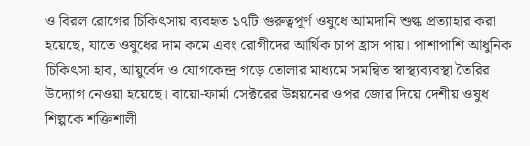ও বিরল রোগের চিকিৎসায় ব্যবহৃত ১৭টি গুরুত্বপূর্ণ ওষুধে আমদানি শুল্ক প্রত্যাহার করা হয়েছে, যাতে ওষুধের দাম কমে এবং রোগীদের আর্থিক চাপ হ্রাস পায়। পাশাপাশি আধুনিক চিকিৎসা হাব, আয়ুর্বেদ ও যোগকেন্দ্র গড়ে তোলার মাধ্যমে সমন্বিত স্বাস্থ্যব্যবস্থা তৈরির উদ্যোগ নেওয়া হয়েছে। বায়ো-ফার্মা সেক্টরের উন্নয়নের ওপর জোর দিয়ে দেশীয় ওষুধ শিল্পকে শক্তিশালী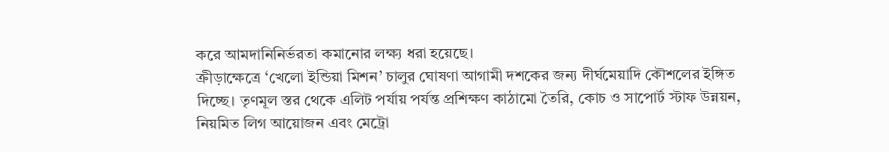করে আমদানিনির্ভরতা কমানোর লক্ষ্য ধরা হয়েছে।
ক্রীড়াক্ষেত্রে ‘খেলো ইন্ডিয়া মিশন’ চালুর ঘোষণা আগামী দশকের জন্য দীর্ঘমেয়াদি কৌশলের ইঙ্গিত দিচ্ছে। তৃণমূল স্তর থেকে এলিট পর্যায় পর্যন্ত প্রশিক্ষণ কাঠামো তৈরি, কোচ ও সাপোর্ট স্টাফ উন্নয়ন, নিয়মিত লিগ আয়োজন এবং মেট্রো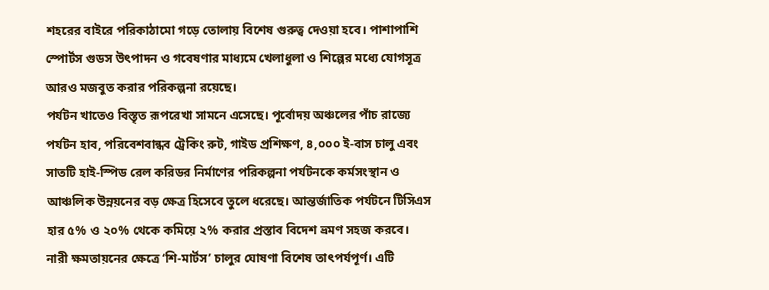শহরের বাইরে পরিকাঠামো গড়ে তোলায় বিশেষ গুরুত্ব দেওয়া হবে। পাশাপাশি স্পোর্টস গুডস উৎপাদন ও গবেষণার মাধ্যমে খেলাধুলা ও শিল্পের মধ্যে যোগসূত্র আরও মজবুত করার পরিকল্পনা রয়েছে।
পর্যটন খাতেও বিস্তৃত রূপরেখা সামনে এসেছে। পূর্বোদয় অঞ্চলের পাঁচ রাজ্যে পর্যটন হাব, পরিবেশবান্ধব ট্রেকিং রুট, গাইড প্রশিক্ষণ, ৪,০০০ ই-বাস চালু এবং সাতটি হাই-স্পিড রেল করিডর নির্মাণের পরিকল্পনা পর্যটনকে কর্মসংস্থান ও আঞ্চলিক উন্নয়নের বড় ক্ষেত্র হিসেবে তুলে ধরেছে। আন্তর্জাতিক পর্যটনে টিসিএস হার ৫% ও ২০% থেকে কমিয়ে ২% করার প্রস্তাব বিদেশ ভ্রমণ সহজ করবে।
নারী ক্ষমতায়নের ক্ষেত্রে ‘শি-মার্টস’ চালুর ঘোষণা বিশেষ তাৎপর্যপূর্ণ। এটি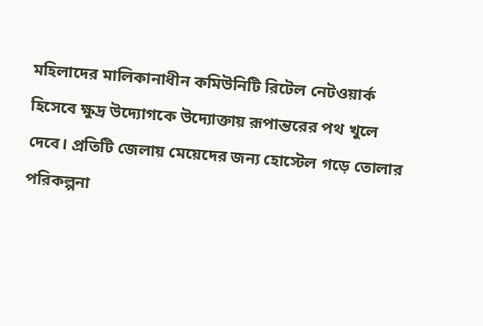মহিলাদের মালিকানাধীন কমিউনিটি রিটেল নেটওয়ার্ক হিসেবে ক্ষুদ্র উদ্যোগকে উদ্যোক্তায় রূপান্তরের পথ খুলে দেবে। প্রতিটি জেলায় মেয়েদের জন্য হোস্টেল গড়ে তোলার পরিকল্পনা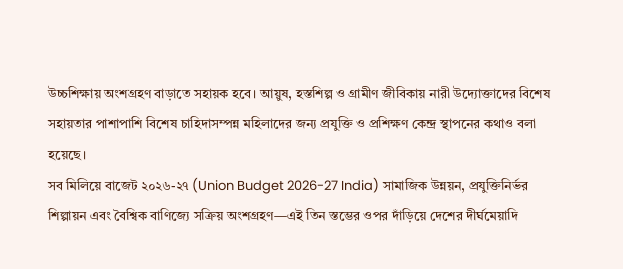উচ্চশিক্ষায় অংশগ্রহণ বাড়াতে সহায়ক হবে। আয়ুষ, হস্তশিল্প ও গ্রামীণ জীবিকায় নারী উদ্যোক্তাদের বিশেষ সহায়তার পাশাপাশি বিশেষ চাহিদাসম্পন্ন মহিলাদের জন্য প্রযুক্তি ও প্রশিক্ষণ কেন্দ্র স্থাপনের কথাও বলা হয়েছে।
সব মিলিয়ে বাজেট ২০২৬-২৭ (Union Budget 2026-27 India) সামাজিক উন্নয়ন, প্রযুক্তিনির্ভর শিল্পায়ন এবং বৈশ্বিক বাণিজ্যে সক্রিয় অংশগ্রহণ—এই তিন স্তম্ভের ওপর দাঁড়িয়ে দেশের দীর্ঘমেয়াদি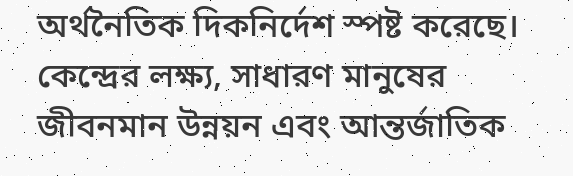অর্থনৈতিক দিকনির্দেশ স্পষ্ট করেছে। কেন্দ্রের লক্ষ্য, সাধারণ মানুষের জীবনমান উন্নয়ন এবং আন্তর্জাতিক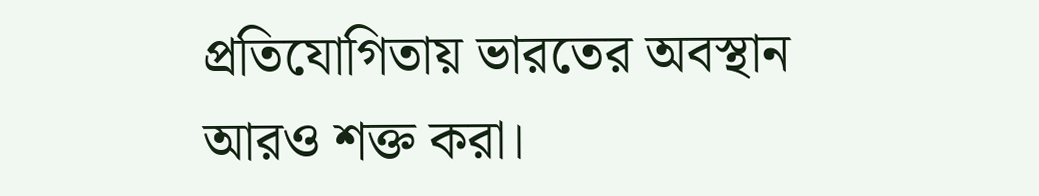প্রতিযোগিতায় ভারতের অবস্থান আরও শক্ত করা।